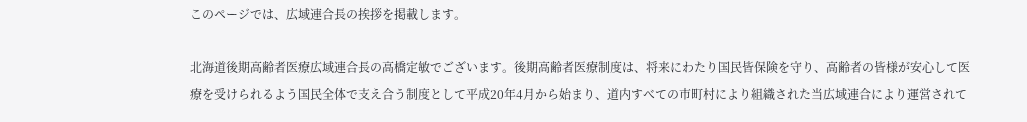このページでは、広域連合長の挨拶を掲載します。

北海道後期高齢者医療広域連合長の高橋定敏でございます。後期高齢者医療制度は、将来にわたり国民皆保険を守り、高齢者の皆様が安心して医療を受けられるよう国民全体で支え合う制度として平成20年4月から始まり、道内すべての市町村により組織された当広域連合により運営されて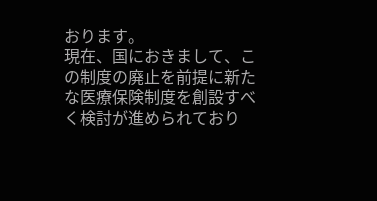おります。
現在、国におきまして、この制度の廃止を前提に新たな医療保険制度を創設すべく検討が進められており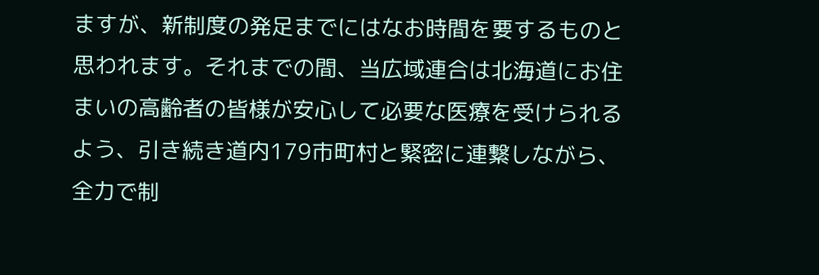ますが、新制度の発足までにはなお時間を要するものと思われます。それまでの間、当広域連合は北海道にお住まいの高齢者の皆様が安心して必要な医療を受けられるよう、引き続き道内179市町村と緊密に連繋しながら、全力で制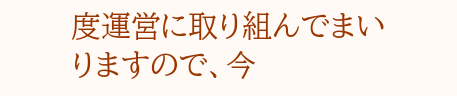度運営に取り組んでまいりますので、今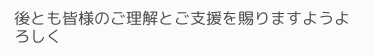後とも皆様のご理解とご支援を賜りますようよろしく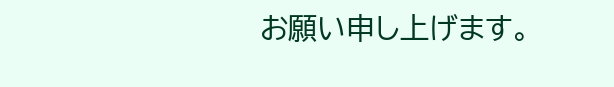お願い申し上げます。